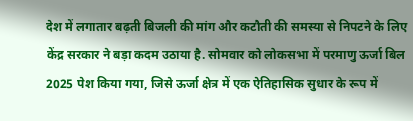देश में लगातार बढ़ती बिजली की मांग और कटौती की समस्या से निपटने के लिए केंद्र सरकार ने बड़ा कदम उठाया है. सोमवार को लोकसभा में परमाणु ऊर्जा बिल 2025 पेश किया गया, जिसे ऊर्जा क्षेत्र में एक ऐतिहासिक सुधार के रूप में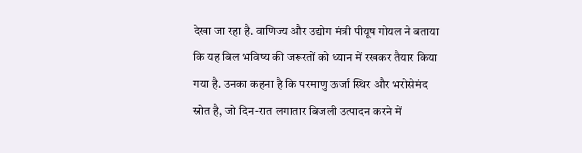देखा जा रहा है. वाणिज्य और उद्योग मंत्री पीयूष गोयल ने बताया कि यह बिल भविष्य की जरूरतों को ध्यान में रखकर तैयार किया गया है. उनका कहना है कि परमाणु ऊर्जा स्थिर और भरोसेमंद स्रोत है, जो दिन-रात लगातार बिजली उत्पादन करने में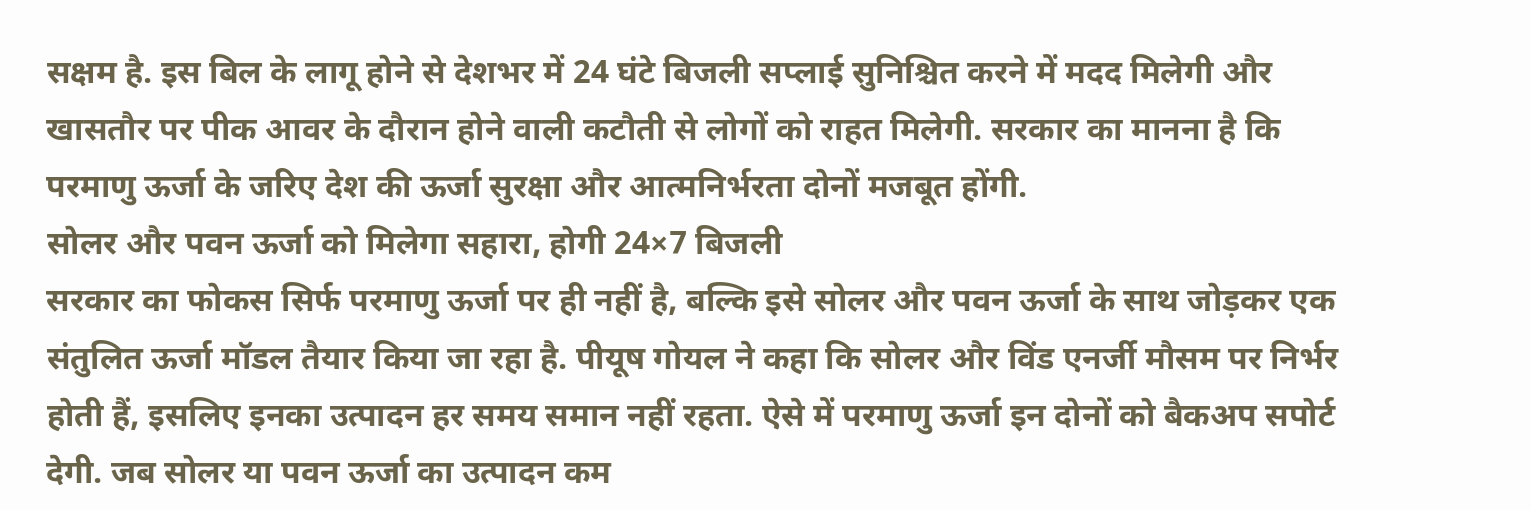सक्षम है. इस बिल के लागू होने से देशभर में 24 घंटे बिजली सप्लाई सुनिश्चित करने में मदद मिलेगी और खासतौर पर पीक आवर के दौरान होने वाली कटौती से लोगों को राहत मिलेगी. सरकार का मानना है कि परमाणु ऊर्जा के जरिए देश की ऊर्जा सुरक्षा और आत्मनिर्भरता दोनों मजबूत होंगी.
सोलर और पवन ऊर्जा को मिलेगा सहारा, होगी 24×7 बिजली
सरकार का फोकस सिर्फ परमाणु ऊर्जा पर ही नहीं है, बल्कि इसे सोलर और पवन ऊर्जा के साथ जोड़कर एक संतुलित ऊर्जा मॉडल तैयार किया जा रहा है. पीयूष गोयल ने कहा कि सोलर और विंड एनर्जी मौसम पर निर्भर होती हैं, इसलिए इनका उत्पादन हर समय समान नहीं रहता. ऐसे में परमाणु ऊर्जा इन दोनों को बैकअप सपोर्ट देगी. जब सोलर या पवन ऊर्जा का उत्पादन कम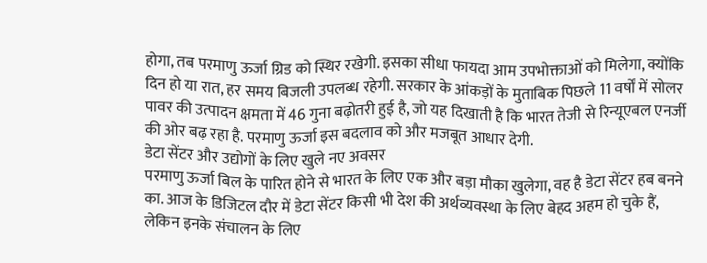होगा, तब परमाणु ऊर्जा ग्रिड को स्थिर रखेगी. इसका सीधा फायदा आम उपभोक्ताओं को मिलेगा, क्योंकि दिन हो या रात, हर समय बिजली उपलब्ध रहेगी. सरकार के आंकड़ों के मुताबिक पिछले 11 वर्षों में सोलर पावर की उत्पादन क्षमता में 46 गुना बढ़ोतरी हुई है, जो यह दिखाती है कि भारत तेजी से रिन्यूएबल एनर्जी की ओर बढ़ रहा है. परमाणु ऊर्जा इस बदलाव को और मजबूत आधार देगी.
डेटा सेंटर और उद्योगों के लिए खुले नए अवसर
परमाणु ऊर्जा बिल के पारित होने से भारत के लिए एक और बड़ा मौका खुलेगा, वह है डेटा सेंटर हब बनने का. आज के डिजिटल दौर में डेटा सेंटर किसी भी देश की अर्थव्यवस्था के लिए बेहद अहम हो चुके हैं, लेकिन इनके संचालन के लिए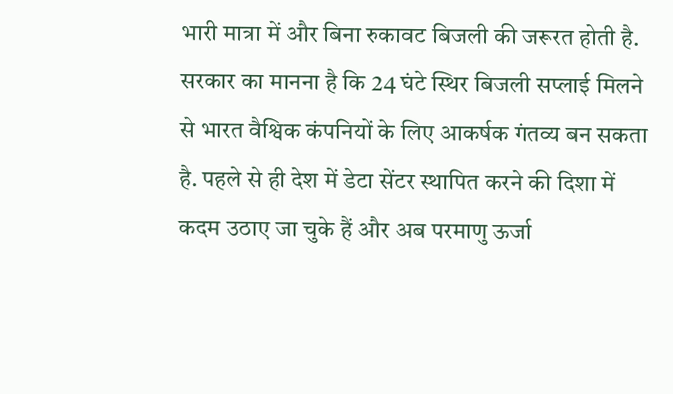भारी मात्रा में और बिना रुकावट बिजली की जरूरत होती है. सरकार का मानना है कि 24 घंटे स्थिर बिजली सप्लाई मिलने से भारत वैश्विक कंपनियों के लिए आकर्षक गंतव्य बन सकता है. पहले से ही देश में डेटा सेंटर स्थापित करने की दिशा में कदम उठाए जा चुके हैं और अब परमाणु ऊर्जा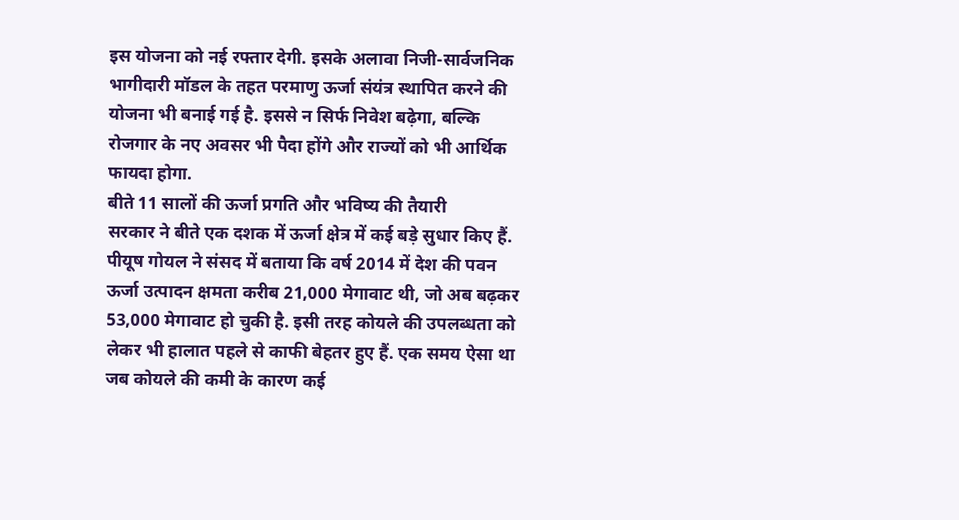इस योजना को नई रफ्तार देगी. इसके अलावा निजी-सार्वजनिक भागीदारी मॉडल के तहत परमाणु ऊर्जा संयंत्र स्थापित करने की योजना भी बनाई गई है. इससे न सिर्फ निवेश बढ़ेगा, बल्कि रोजगार के नए अवसर भी पैदा होंगे और राज्यों को भी आर्थिक फायदा होगा.
बीते 11 सालों की ऊर्जा प्रगति और भविष्य की तैयारी
सरकार ने बीते एक दशक में ऊर्जा क्षेत्र में कई बड़े सुधार किए हैं. पीयूष गोयल ने संसद में बताया कि वर्ष 2014 में देश की पवन ऊर्जा उत्पादन क्षमता करीब 21,000 मेगावाट थी, जो अब बढ़कर 53,000 मेगावाट हो चुकी है. इसी तरह कोयले की उपलब्धता को लेकर भी हालात पहले से काफी बेहतर हुए हैं. एक समय ऐसा था जब कोयले की कमी के कारण कई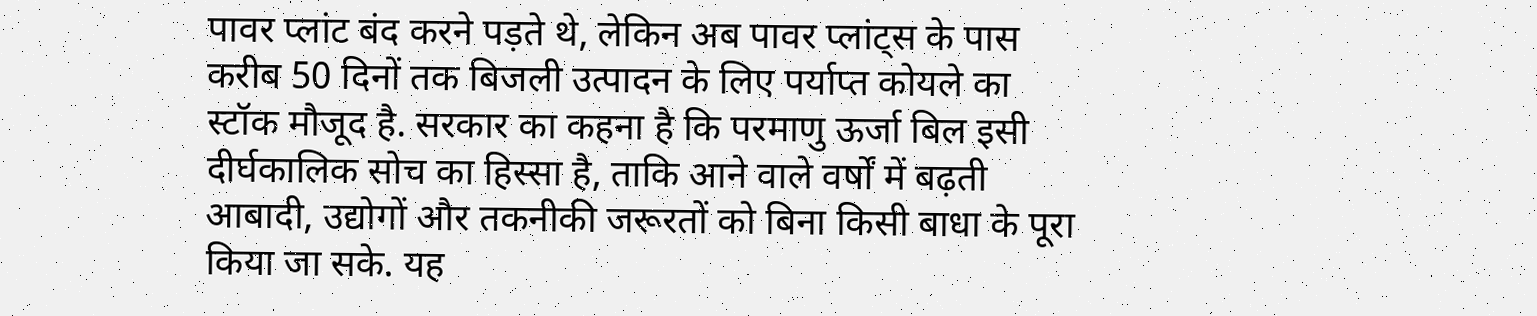पावर प्लांट बंद करने पड़ते थे, लेकिन अब पावर प्लांट्स के पास करीब 50 दिनों तक बिजली उत्पादन के लिए पर्याप्त कोयले का स्टॉक मौजूद है. सरकार का कहना है कि परमाणु ऊर्जा बिल इसी दीर्घकालिक सोच का हिस्सा है, ताकि आने वाले वर्षों में बढ़ती आबादी, उद्योगों और तकनीकी जरूरतों को बिना किसी बाधा के पूरा किया जा सके. यह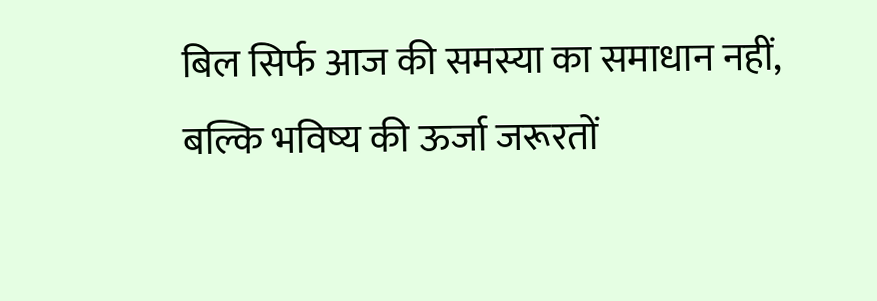बिल सिर्फ आज की समस्या का समाधान नहीं, बल्कि भविष्य की ऊर्जा जरूरतों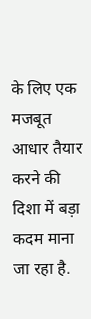के लिए एक मजबूत आधार तैयार करने की दिशा में बड़ा कदम माना जा रहा है.